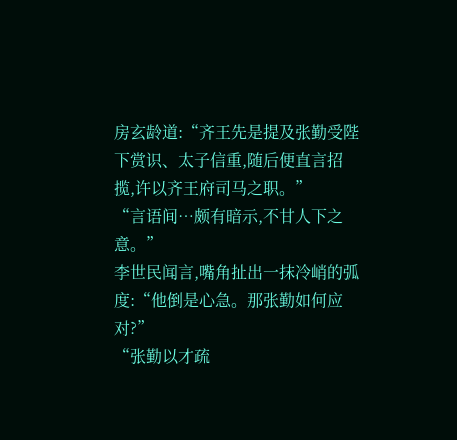房玄龄道:“齐王先是提及张勤受陛下赏识、太子信重,随后便直言招揽,许以齐王府司马之职。”
“言语间…颇有暗示,不甘人下之意。”
李世民闻言,嘴角扯出一抹冷峭的弧度:“他倒是心急。那张勤如何应对?”
“张勤以才疏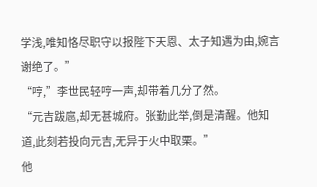学浅,唯知恪尽职守以报陛下天恩、太子知遇为由,婉言谢绝了。”
“哼,”李世民轻哼一声,却带着几分了然。
“元吉跋扈,却无甚城府。张勤此举,倒是清醒。他知道,此刻若投向元吉,无异于火中取栗。”
他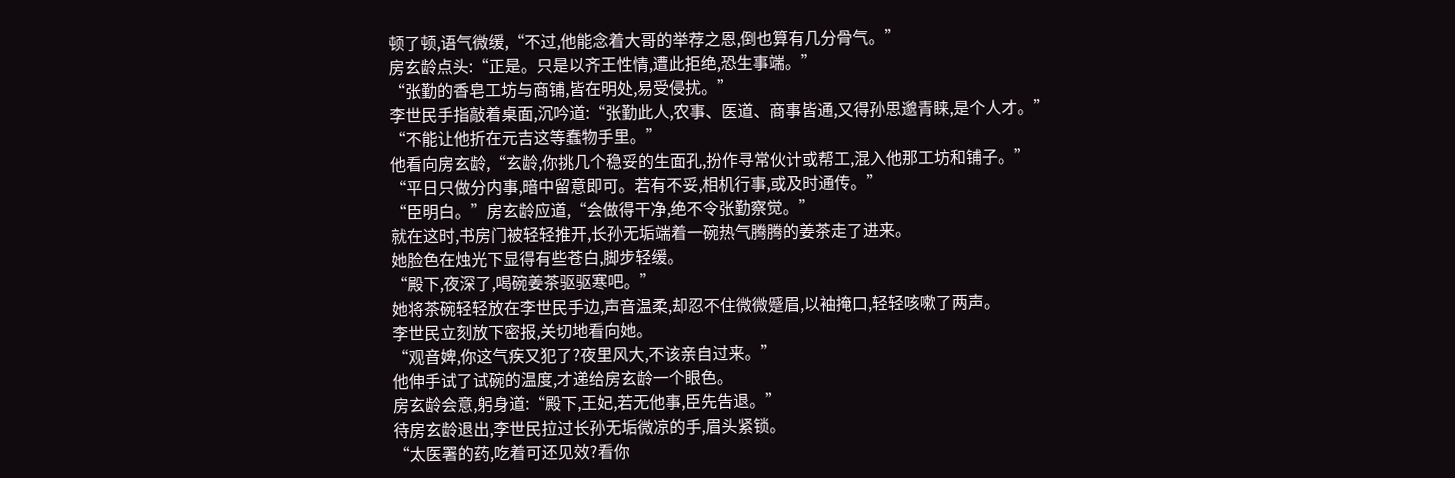顿了顿,语气微缓,“不过,他能念着大哥的举荐之恩,倒也算有几分骨气。”
房玄龄点头:“正是。只是以齐王性情,遭此拒绝,恐生事端。”
“张勤的香皂工坊与商铺,皆在明处,易受侵扰。”
李世民手指敲着桌面,沉吟道:“张勤此人,农事、医道、商事皆通,又得孙思邈青睐,是个人才。”
“不能让他折在元吉这等蠢物手里。”
他看向房玄龄,“玄龄,你挑几个稳妥的生面孔,扮作寻常伙计或帮工,混入他那工坊和铺子。”
“平日只做分内事,暗中留意即可。若有不妥,相机行事,或及时通传。”
“臣明白。”房玄龄应道,“会做得干净,绝不令张勤察觉。”
就在这时,书房门被轻轻推开,长孙无垢端着一碗热气腾腾的姜茶走了进来。
她脸色在烛光下显得有些苍白,脚步轻缓。
“殿下,夜深了,喝碗姜茶驱驱寒吧。”
她将茶碗轻轻放在李世民手边,声音温柔,却忍不住微微蹙眉,以袖掩口,轻轻咳嗽了两声。
李世民立刻放下密报,关切地看向她。
“观音婢,你这气疾又犯了?夜里风大,不该亲自过来。”
他伸手试了试碗的温度,才递给房玄龄一个眼色。
房玄龄会意,躬身道:“殿下,王妃,若无他事,臣先告退。”
待房玄龄退出,李世民拉过长孙无垢微凉的手,眉头紧锁。
“太医署的药,吃着可还见效?看你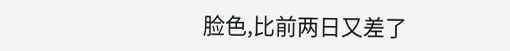脸色,比前两日又差了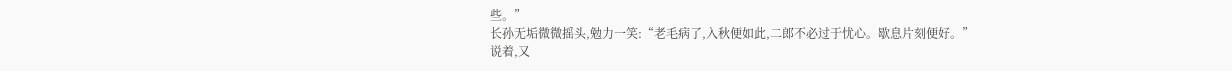些。”
长孙无垢微微摇头,勉力一笑:“老毛病了,入秋便如此,二郎不必过于忧心。歇息片刻便好。”
说着,又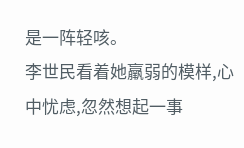是一阵轻咳。
李世民看着她羸弱的模样,心中忧虑,忽然想起一事